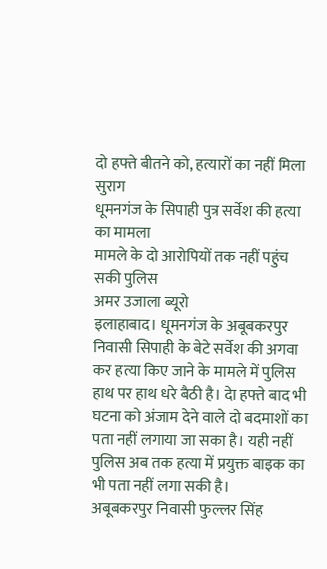दो हफ्ते बीतने को, हत्यारों का नहीं मिला सुराग
धूमनगंज के सिपाही पुत्र सर्वेश की हत्या का मामला
मामले के दो आरोपियों तक नहीं पहुंच सकी पुलिस
अमर उजाला ब्यूरो
इलाहाबाद। धूमनगंज के अबूबकरपुर निवासी सिपाही के बेटे सर्वेश की अगवा कर हत्या किए जाने के मामले में पुलिस हाथ पर हाथ धरे बैठी है। देा हफ्ते बाद भी घटना को अंजाम देने वाले दो बदमाशों का पता नहीं लगाया जा सका है। यही नहीं पुलिस अब तक हत्या में प्रयुक्त बाइक का भी पता नहीं लगा सकी है।
अबूबकरपुर निवासी फुल्लर सिंह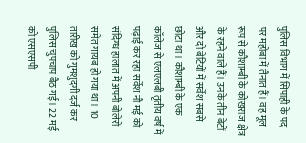पुलिस विभाग में सिपाही के पद पर महोबा में तैनात हैं। वह मूल रूप से कौशाम्बी के कोखराज क्षेत्र के रहने वाले हैं। उनके तीन बेटों और दो बेटियों में सर्वेश सबसे छोटा था। कौशाम्बी के एक कॉलेज से एलएलबी तृतीय वर्ष में पढ़ाई कर रहा सर्वेश नौ मई को संदिग्ध हालात में अपनी बोलेरो समेत गायब हो गया था। 10 तारीख को गुमशुदगी दर्ज कर पुलिस चुपचाप बैठ गई। 22 मई को एसएसपी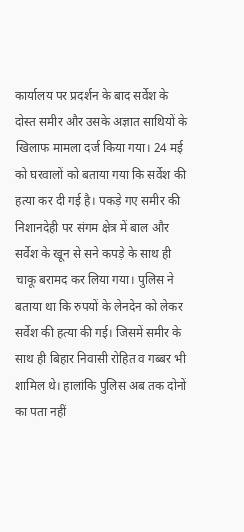कार्यालय पर प्रदर्शन के बाद सर्वेश के दोस्त समीर और उसके अज्ञात साथियों के खिलाफ मामला दर्ज किया गया। 24 मई को घरवालों को बताया गया कि सर्वेश की हत्या कर दी गई है। पकड़े गए समीर की निशानदेही पर संगम क्षेत्र में बाल और सर्वेश के खून से सने कपड़े के साथ ही चाकू बरामद कर लिया गया। पुलिस ने बताया था कि रुपयों के लेनदेन को लेकर सर्वेश की हत्या की गई। जिसमें समीर के साथ ही बिहार निवासी रोहित व गब्बर भी शामिल थे। हालांकि पुलिस अब तक दोनों का पता नहीं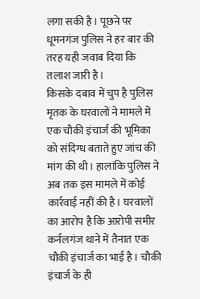लगा सकी है। पूछने पर धूमनगंज पुलिस ने हर बार की तरह यही जवाब दिया कि तलाश जारी है।
किसके दबाव में चुप है पुलिस
मृतक के घरवालों ने मामले में एक चौकी इंचार्ज की भूमिका को संदिग्ध बताते हुए जांच की मांग की थी। हालांकि पुलिस ने अब तक इस मामले में कोई कार्रवाई नहीं की है। घरवालों का आरोप है कि आरोपी समीर कर्नलगंज थाने में तैनात एक चौकी इंचार्ज का भाई है। चौकी इंचार्ज के ही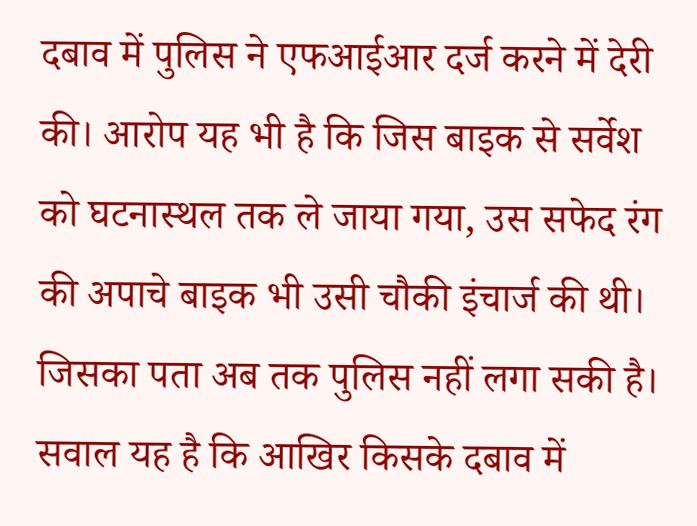दबाव में पुलिस ने एफआईआर दर्ज करने में देरी की। आरोप यह भी है कि जिस बाइक से सर्वेश को घटनास्थल तक ले जाया गया, उस सफेद रंग की अपाचे बाइक भी उसी चौकी इंचार्ज की थी। जिसका पता अब तक पुलिस नहीं लगा सकी है। सवाल यह है कि आखिर किसके दबाव में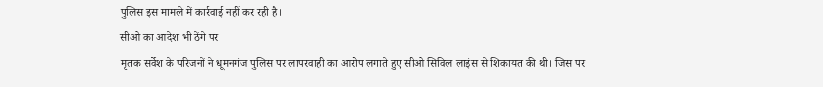पुलिस इस मामले में कार्रवाई नहीं कर रही है।
सीओ का आदेश भी ठेंगे पर
मृतक सर्वेश के परिजनों ने धूमनगंज पुलिस पर लापरवाही का आरोप लगाते हुए सीओ सिविल लाइंस से शिकायत की थी। जिस पर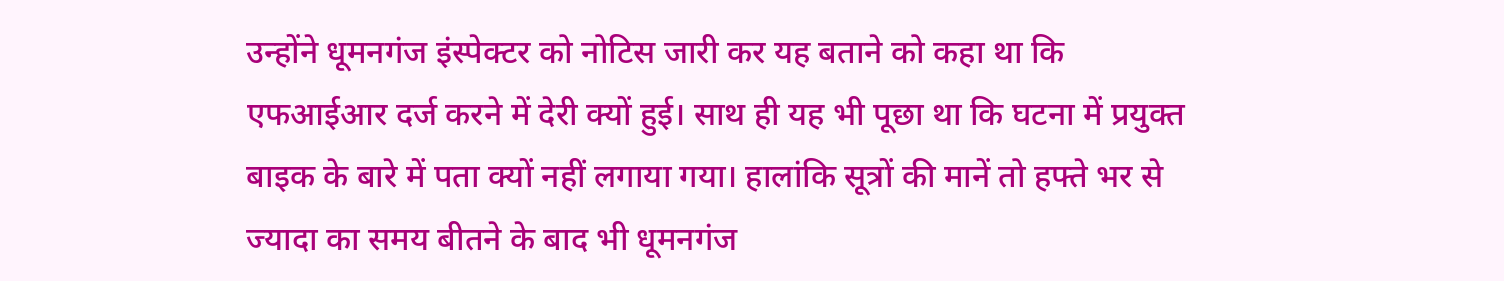उन्होंने धूमनगंज इंस्पेक्टर को नोटिस जारी कर यह बताने को कहा था कि एफआईआर दर्ज करने में देरी क्यों हुई। साथ ही यह भी पूछा था कि घटना में प्रयुक्त बाइक के बारे में पता क्यों नहीं लगाया गया। हालांकि सूत्रों की मानें तो हफ्ते भर से ज्यादा का समय बीतने के बाद भी धूमनगंज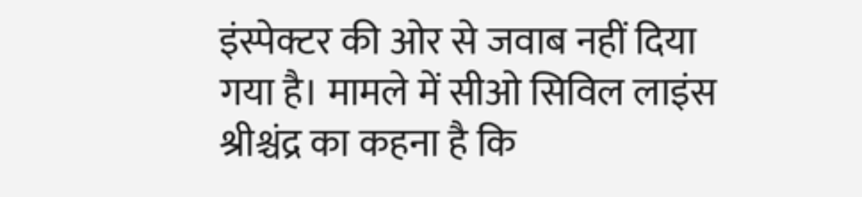इंस्पेक्टर की ओर से जवाब नहीं दिया गया है। मामले में सीओ सिविल लाइंस श्रीश्चंद्र का कहना है कि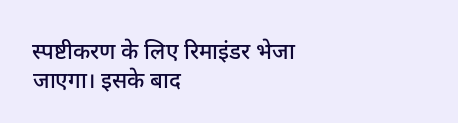स्पष्टीकरण के लिए रिमाइंडर भेजा जाएगा। इसके बाद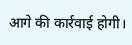आगे की कार्रवाई होगी।